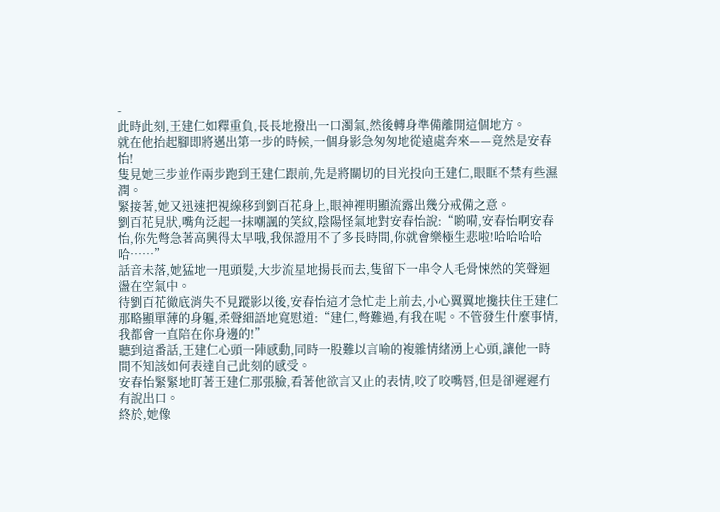-
此時此刻,王建仁如釋重負,長長地撥出一口濁氣,然後轉身準備離開這個地方。
就在他抬起腳即將邁出第一步的時候,一個身影急匆匆地從遠處奔來——竟然是安春怡!
隻見她三步並作兩步跑到王建仁跟前,先是將關切的目光投向王建仁,眼眶不禁有些濕潤。
緊接著,她又迅速把視線移到劉百花身上,眼神裡明顯流露出幾分戒備之意。
劉百花見狀,嘴角泛起一抹嘲諷的笑紋,陰陽怪氣地對安春怡說:“喲嗬,安春怡啊安春怡,你先彆急著高興得太早哦,我保證用不了多長時間,你就會樂極生悲啦!哈哈哈哈哈……”
話音未落,她猛地一甩頭髮,大步流星地揚長而去,隻留下一串令人毛骨悚然的笑聲迴盪在空氣中。
待劉百花徹底消失不見蹤影以後,安春怡這才急忙走上前去,小心翼翼地攙扶住王建仁那略顯單薄的身軀,柔聲細語地寬慰道:“建仁,彆難過,有我在呢。不管發生什麼事情,我都會一直陪在你身邊的!”
聽到這番話,王建仁心頭一陣感動,同時一股難以言喻的複雜情緒湧上心頭,讓他一時間不知該如何表達自己此刻的感受。
安春怡緊緊地盯著王建仁那張臉,看著他欲言又止的表情,咬了咬嘴唇,但是卻遲遲冇有說出口。
終於,她像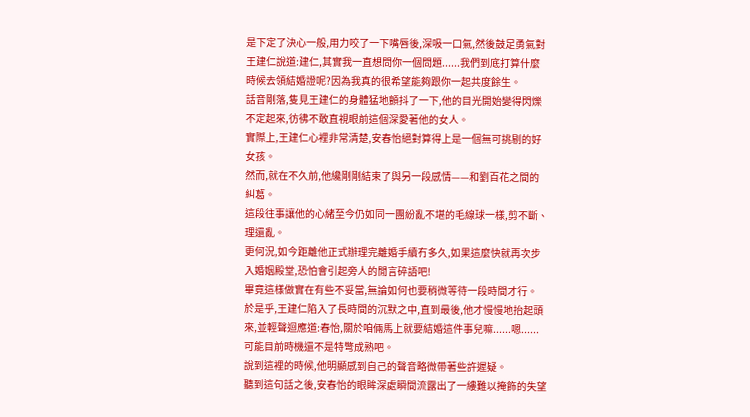是下定了決心一般,用力咬了一下嘴唇後,深吸一口氣,然後鼓足勇氣對王建仁說道:建仁,其實我一直想問你一個問題......我們到底打算什麼時候去領結婚證呢?因為我真的很希望能夠跟你一起共度餘生。
話音剛落,隻見王建仁的身體猛地顫抖了一下,他的目光開始變得閃爍不定起來,彷彿不敢直視眼前這個深愛著他的女人。
實際上,王建仁心裡非常清楚,安春怡絕對算得上是一個無可挑剔的好女孩。
然而,就在不久前,他纔剛剛結束了與另一段感情——和劉百花之間的糾葛。
這段往事讓他的心緒至今仍如同一團紛亂不堪的毛線球一樣,剪不斷、理還亂。
更何況,如今距離他正式辦理完離婚手續冇多久,如果這麼快就再次步入婚姻殿堂,恐怕會引起旁人的閒言碎語吧!
畢竟這樣做實在有些不妥當,無論如何也要稍微等待一段時間才行。
於是乎,王建仁陷入了長時間的沉默之中,直到最後,他才慢慢地抬起頭來,並輕聲迴應道:春怡,關於咱倆馬上就要結婚這件事兒嘛......嗯......可能目前時機還不是特彆成熟吧。
說到這裡的時候,他明顯感到自己的聲音略微帶著些許遲疑。
聽到這句話之後,安春怡的眼眸深處瞬間流露出了一縷難以掩飾的失望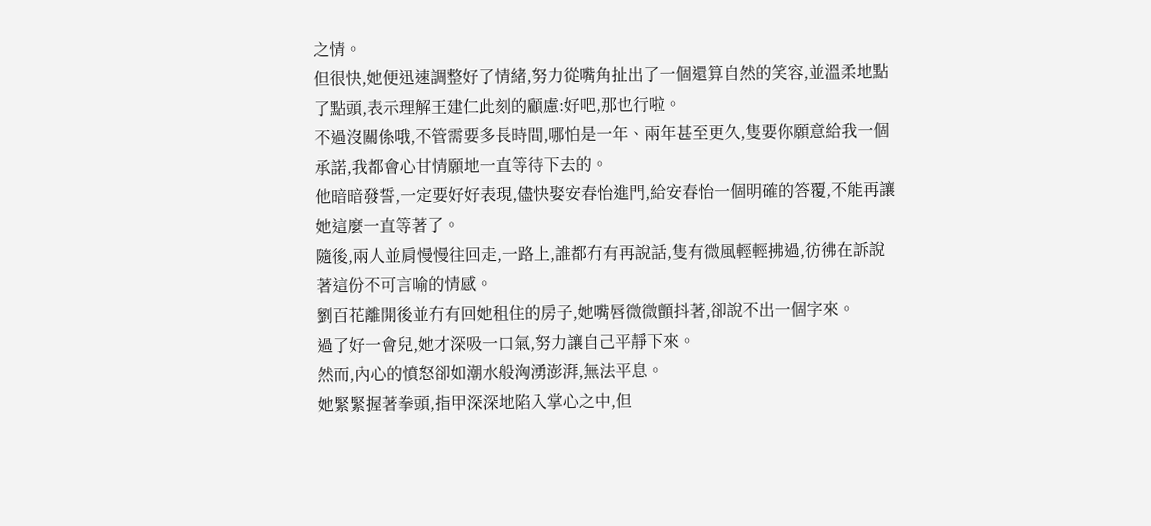之情。
但很快,她便迅速調整好了情緒,努力從嘴角扯出了一個還算自然的笑容,並溫柔地點了點頭,表示理解王建仁此刻的顧慮:好吧,那也行啦。
不過沒關係哦,不管需要多長時間,哪怕是一年、兩年甚至更久,隻要你願意給我一個承諾,我都會心甘情願地一直等待下去的。
他暗暗發誓,一定要好好表現,儘快娶安春怡進門,給安春怡一個明確的答覆,不能再讓她這麼一直等著了。
隨後,兩人並肩慢慢往回走,一路上,誰都冇有再說話,隻有微風輕輕拂過,彷彿在訴說著這份不可言喻的情感。
劉百花離開後並冇有回她租住的房子,她嘴唇微微顫抖著,卻說不出一個字來。
過了好一會兒,她才深吸一口氣,努力讓自己平靜下來。
然而,內心的憤怒卻如潮水般洶湧澎湃,無法平息。
她緊緊握著拳頭,指甲深深地陷入掌心之中,但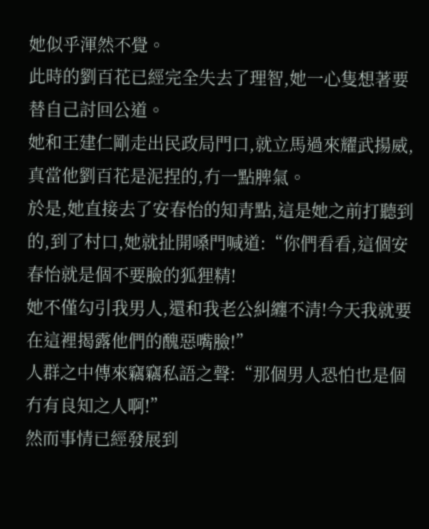她似乎渾然不覺。
此時的劉百花已經完全失去了理智,她一心隻想著要替自己討回公道。
她和王建仁剛走出民政局門口,就立馬過來耀武揚威,真當他劉百花是泥捏的,冇一點脾氣。
於是,她直接去了安春怡的知青點,這是她之前打聽到的,到了村口,她就扯開嗓門喊道:“你們看看,這個安春怡就是個不要臉的狐狸精!
她不僅勾引我男人,還和我老公糾纏不清!今天我就要在這裡揭露他們的醜惡嘴臉!”
人群之中傳來竊竊私語之聲:“那個男人恐怕也是個冇有良知之人啊!”
然而事情已經發展到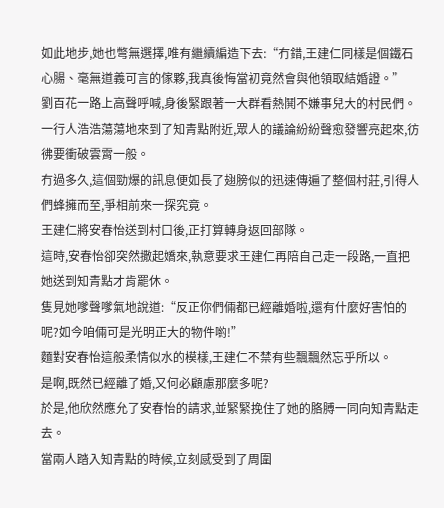如此地步,她也彆無選擇,唯有繼續編造下去:“冇錯,王建仁同樣是個鐵石心腸、毫無道義可言的傢夥,我真後悔當初竟然會與他領取結婚證。”
劉百花一路上高聲呼喊,身後緊跟著一大群看熱鬨不嫌事兒大的村民們。
一行人浩浩蕩蕩地來到了知青點附近,眾人的議論紛紛聲愈發響亮起來,彷彿要衝破雲霄一般。
冇過多久,這個勁爆的訊息便如長了翅膀似的迅速傳遍了整個村莊,引得人們蜂擁而至,爭相前來一探究竟。
王建仁將安春怡送到村口後,正打算轉身返回部隊。
這時,安春怡卻突然撒起嬌來,執意要求王建仁再陪自己走一段路,一直把她送到知青點才肯罷休。
隻見她嗲聲嗲氣地說道:“反正你們倆都已經離婚啦,還有什麼好害怕的呢?如今咱倆可是光明正大的物件喲!”
麵對安春怡這般柔情似水的模樣,王建仁不禁有些飄飄然忘乎所以。
是啊,既然已經離了婚,又何必顧慮那麼多呢?
於是,他欣然應允了安春怡的請求,並緊緊挽住了她的胳膊一同向知青點走去。
當兩人踏入知青點的時候,立刻感受到了周圍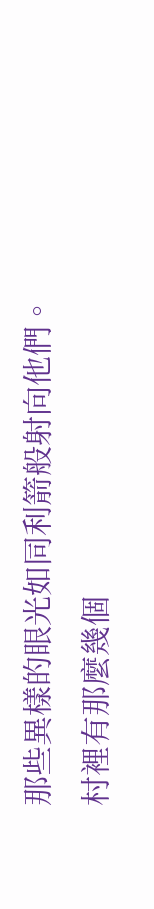那些異樣的眼光如同利箭般射向他們。
村裡有那麼幾個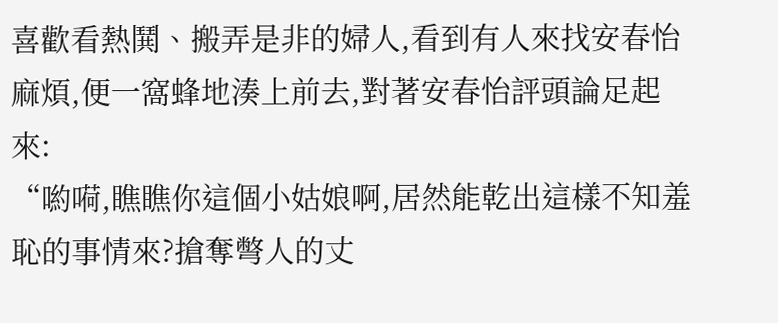喜歡看熱鬨、搬弄是非的婦人,看到有人來找安春怡麻煩,便一窩蜂地湊上前去,對著安春怡評頭論足起來:
“喲嗬,瞧瞧你這個小姑娘啊,居然能乾出這樣不知羞恥的事情來?搶奪彆人的丈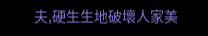夫,硬生生地破壞人家美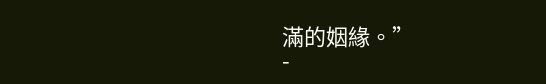滿的姻緣。”
-